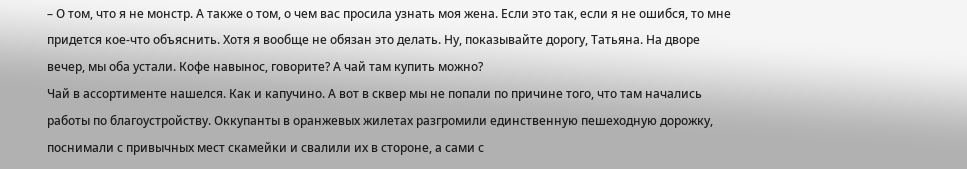– О том, что я не монстр. А также о том, о чем вас просила узнать моя жена. Если это так, если я не ошибся, то мне придется кое-что объяснить. Хотя я вообще не обязан это делать. Ну, показывайте дорогу, Татьяна. На дворе вечер, мы оба устали. Кофе навынос, говорите? А чай там купить можно?
Чай в ассортименте нашелся. Как и капучино. А вот в сквер мы не попали по причине того, что там начались работы по благоустройству. Оккупанты в оранжевых жилетах разгромили единственную пешеходную дорожку, поснимали с привычных мест скамейки и свалили их в стороне, а сами с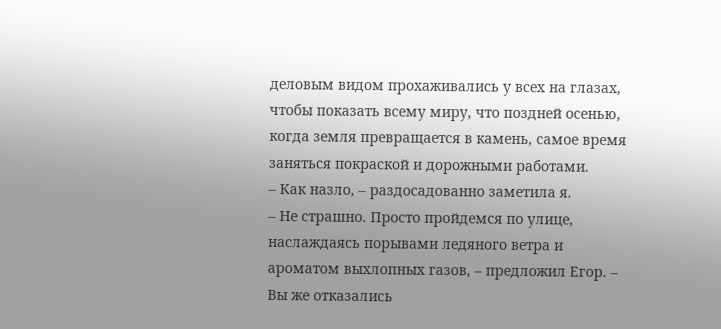деловым видом прохаживались у всех на глазах, чтобы показать всему миру, что поздней осенью, когда земля превращается в камень, самое время заняться покраской и дорожными работами.
– Как назло, – раздосадованно заметила я.
– Не страшно. Просто пройдемся по улице, наслаждаясь порывами ледяного ветра и ароматом выхлопных газов, – предложил Егор. – Вы же отказались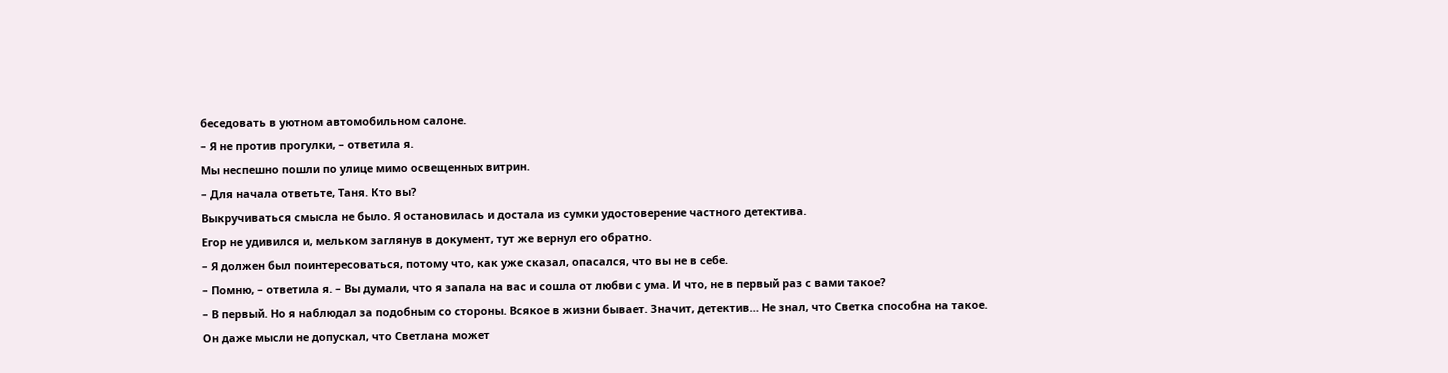беседовать в уютном автомобильном салоне.
– Я не против прогулки, – ответила я.
Мы неспешно пошли по улице мимо освещенных витрин.
– Для начала ответьте, Таня. Кто вы?
Выкручиваться смысла не было. Я остановилась и достала из сумки удостоверение частного детектива.
Егор не удивился и, мельком заглянув в документ, тут же вернул его обратно.
– Я должен был поинтересоваться, потому что, как уже сказал, опасался, что вы не в себе.
– Помню, – ответила я. – Вы думали, что я запала на вас и сошла от любви с ума. И что, не в первый раз с вами такое?
– В первый. Но я наблюдал за подобным со стороны. Всякое в жизни бывает. Значит, детектив… Не знал, что Светка способна на такое.
Он даже мысли не допускал, что Светлана может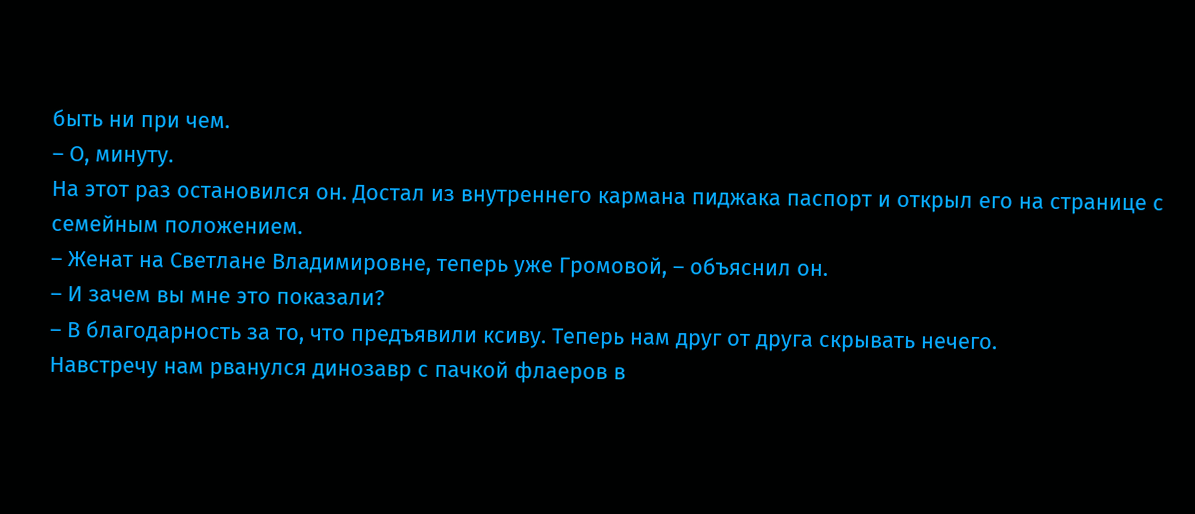быть ни при чем.
– О, минуту.
На этот раз остановился он. Достал из внутреннего кармана пиджака паспорт и открыл его на странице с семейным положением.
– Женат на Светлане Владимировне, теперь уже Громовой, – объяснил он.
– И зачем вы мне это показали?
– В благодарность за то, что предъявили ксиву. Теперь нам друг от друга скрывать нечего.
Навстречу нам рванулся динозавр с пачкой флаеров в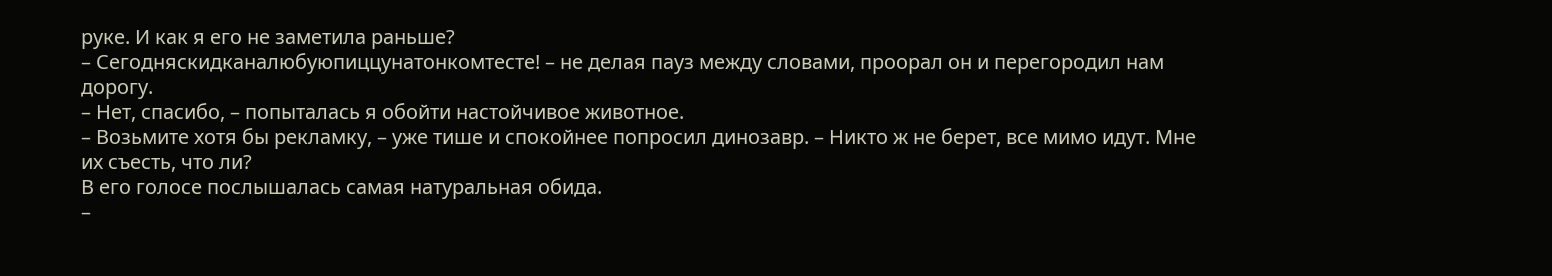руке. И как я его не заметила раньше?
– Сегодняскидканалюбуюпиццунатонкомтесте! – не делая пауз между словами, проорал он и перегородил нам дорогу.
– Нет, спасибо, – попыталась я обойти настойчивое животное.
– Возьмите хотя бы рекламку, – уже тише и спокойнее попросил динозавр. – Никто ж не берет, все мимо идут. Мне их съесть, что ли?
В его голосе послышалась самая натуральная обида.
–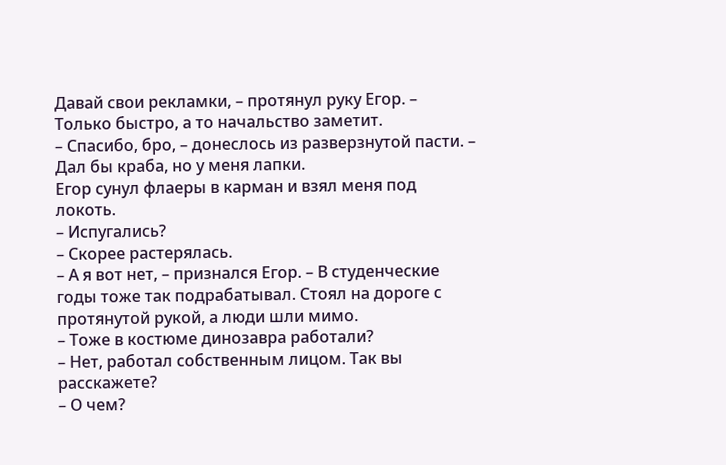Давай свои рекламки, – протянул руку Егор. – Только быстро, а то начальство заметит.
– Спасибо, бро, – донеслось из разверзнутой пасти. – Дал бы краба, но у меня лапки.
Егор сунул флаеры в карман и взял меня под локоть.
– Испугались?
– Скорее растерялась.
– А я вот нет, – признался Егор. – В студенческие годы тоже так подрабатывал. Стоял на дороге с протянутой рукой, а люди шли мимо.
– Тоже в костюме динозавра работали?
– Нет, работал собственным лицом. Так вы расскажете?
– О чем?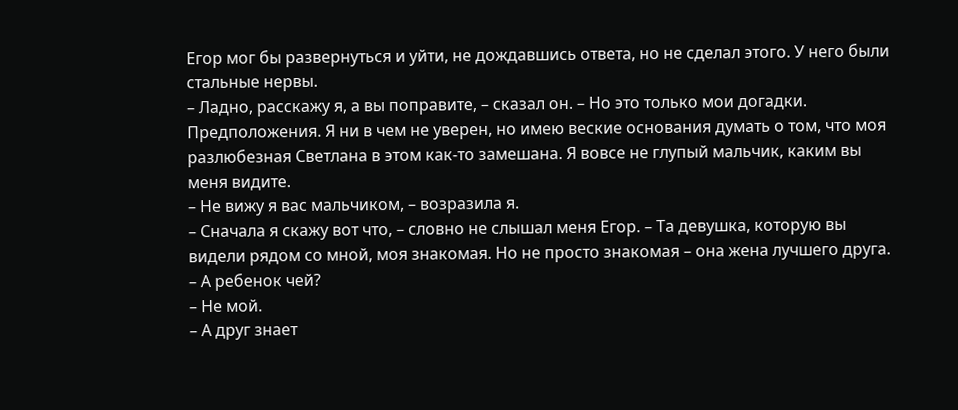Егор мог бы развернуться и уйти, не дождавшись ответа, но не сделал этого. У него были стальные нервы.
– Ладно, расскажу я, а вы поправите, – сказал он. – Но это только мои догадки. Предположения. Я ни в чем не уверен, но имею веские основания думать о том, что моя разлюбезная Светлана в этом как-то замешана. Я вовсе не глупый мальчик, каким вы меня видите.
– Не вижу я вас мальчиком, – возразила я.
– Сначала я скажу вот что, – словно не слышал меня Егор. – Та девушка, которую вы видели рядом со мной, моя знакомая. Но не просто знакомая – она жена лучшего друга.
– А ребенок чей?
– Не мой.
– А друг знает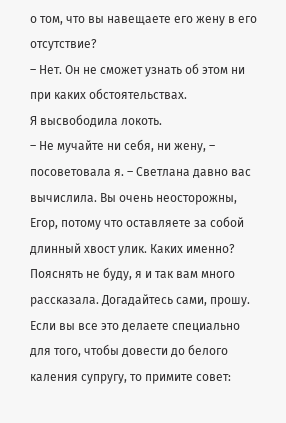о том, что вы навещаете его жену в его отсутствие?
– Нет. Он не сможет узнать об этом ни при каких обстоятельствах.
Я высвободила локоть.
– Не мучайте ни себя, ни жену, – посоветовала я. – Светлана давно вас вычислила. Вы очень неосторожны, Егор, потому что оставляете за собой длинный хвост улик. Каких именно? Пояснять не буду, я и так вам много рассказала. Догадайтесь сами, прошу. Если вы все это делаете специально для того, чтобы довести до белого каления супругу, то примите совет: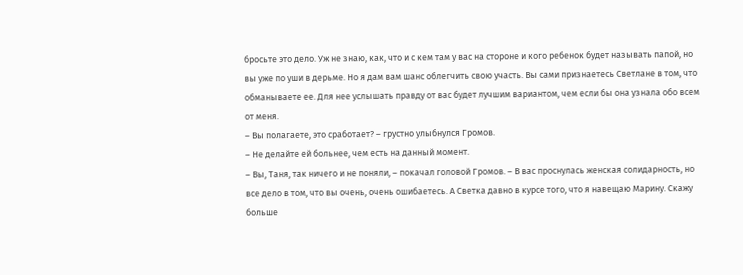бросьте это дело. Уж не знаю, как, что и с кем там у вас на стороне и кого ребенок будет называть папой, но вы уже по уши в дерьме. Но я дам вам шанс облегчить свою участь. Вы сами признаетесь Светлане в том, что обманываете ее. Для нее услышать правду от вас будет лучшим вариантом, чем если бы она узнала обо всем от меня.
– Вы полагаете, это сработает? – грустно улыбнулся Громов.
– Не делайте ей больнее, чем есть на данный момент.
– Вы, Таня, так ничего и не поняли, – покачал головой Громов. – В вас проснулась женская солидарность, но все дело в том, что вы очень, очень ошибаетесь. А Светка давно в курсе того, что я навещаю Марину. Скажу больше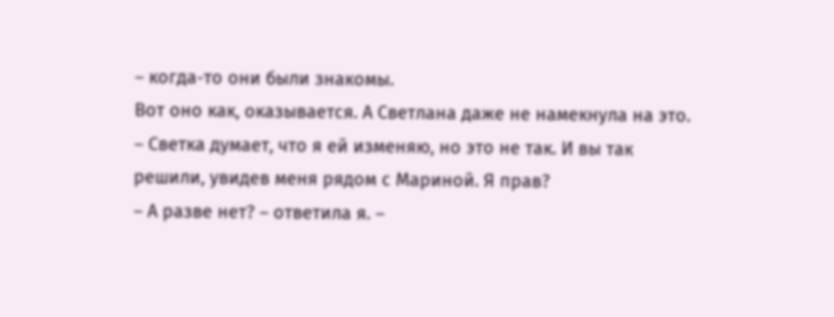– когда-то они были знакомы.
Вот оно как, оказывается. А Светлана даже не намекнула на это.
– Светка думает, что я ей изменяю, но это не так. И вы так решили, увидев меня рядом с Мариной. Я прав?
– А разве нет? – ответила я. –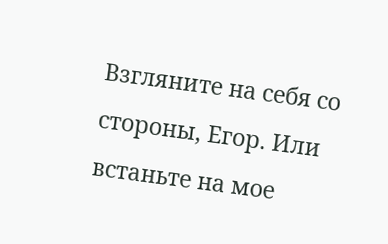Взгляните на себя со стороны, Егор. Или встаньте на мое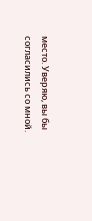место. Уверяю, вы бы согласились со мной.